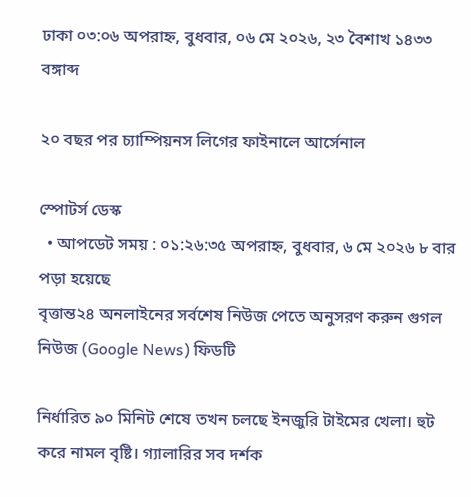ঢাকা ০৩:০৬ অপরাহ্ন, বুধবার, ০৬ মে ২০২৬, ২৩ বৈশাখ ১৪৩৩ বঙ্গাব্দ

২০ বছর পর চ্যাম্পিয়নস লিগের ফাইনালে আর্সেনাল

স্পোটর্স ডেস্ক
  • আপডেট সময় : ০১:২৬:৩৫ অপরাহ্ন, বুধবার, ৬ মে ২০২৬ ৮ বার পড়া হয়েছে
বৃত্তান্ত২৪ অনলাইনের সর্বশেষ নিউজ পেতে অনুসরণ করুন গুগল নিউজ (Google News) ফিডটি

নির্ধারিত ৯০ মিনিট শেষে তখন চলছে ইনজুরি টাইমের খেলা। হুট করে নামল বৃষ্টি। গ্যালারির সব দর্শক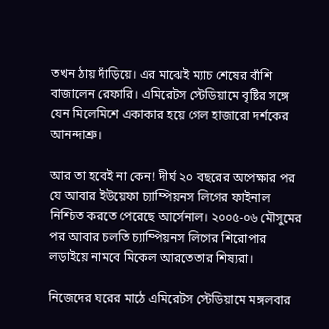তখন ঠায় দাঁড়িয়ে। এর মাঝেই ম্যাচ শেষের বাঁশি বাজালেন রেফারি। এমিরেটস স্টেডিয়ামে বৃষ্টির সঙ্গে যেন মিলেমিশে একাকার হয়ে গেল হাজারো দর্শকের আনন্দাশ্রু।

আর তা হবেই না কেন! দীর্ঘ ২০ বছরের অপেক্ষার পর যে আবার ইউয়েফা চ্যাম্পিয়নস লিগের ফাইনাল নিশ্চিত করতে পেরেছে আর্সেনাল। ২০০৫-০৬ মৌসুমের পর আবার চলতি চ্যাম্পিয়নস লিগের শিরোপার লড়াইয়ে নামবে মিকেল আরতেতার শিষ্যরা।

নিজেদের ঘরের মাঠে এমিরেটস স্টেডিয়ামে মঙ্গলবার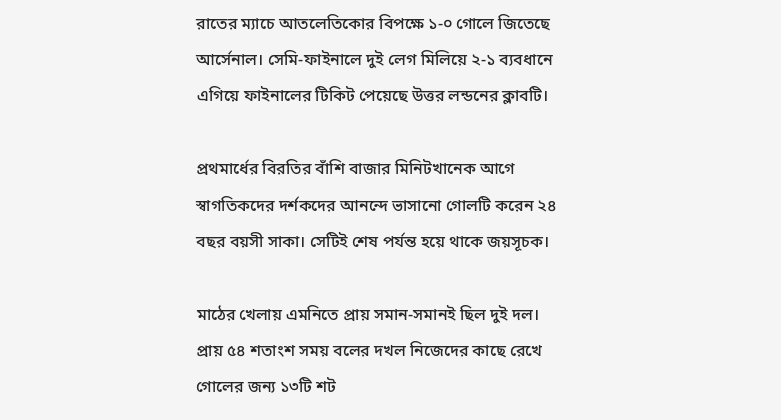রাতের ম্যাচে আতলেতিকোর বিপক্ষে ১-০ গোলে জিতেছে আর্সেনাল। সেমি-ফাইনালে দুই লেগ মিলিয়ে ২-১ ব্যবধানে এগিয়ে ফাইনালের টিকিট পেয়েছে উত্তর লন্ডনের ক্লাবটি।

প্রথমার্ধের বিরতির বাঁশি বাজার মিনিটখানেক আগে স্বাগতিকদের দর্শকদের আনন্দে ভাসানো গোলটি করেন ২৪ বছর বয়সী সাকা। সেটিই শেষ পর্যন্ত হয়ে থাকে জয়সূচক।

মাঠের খেলায় এমনিতে প্রায় সমান-সমানই ছিল দুই দল। প্রায় ৫৪ শতাংশ সময় বলের দখল নিজেদের কাছে রেখে গোলের জন্য ১৩টি শট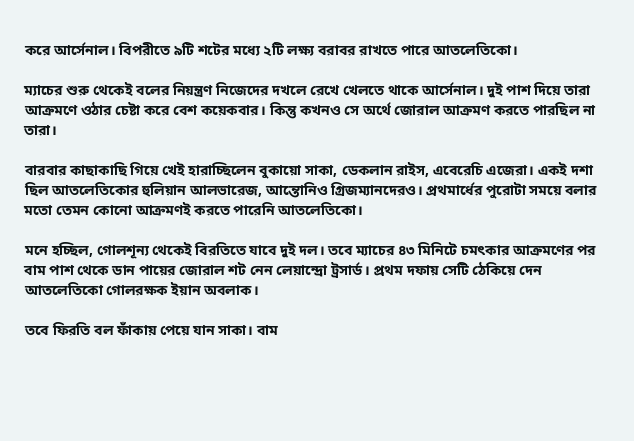করে আর্সেনাল। বিপরীতে ৯টি শটের মধ্যে ২টি লক্ষ্য বরাবর রাখতে পারে আতলেতিকো।

ম্যাচের শুরু থেকেই বলের নিয়ন্ত্রণ নিজেদের দখলে রেখে খেলতে থাকে আর্সেনাল। দুই পাশ দিয়ে তারা আক্রমণে ওঠার চেষ্টা করে বেশ কয়েকবার। কিন্তু কখনও সে অর্থে জোরাল আক্রমণ করতে পারছিল না তারা।

বারবার কাছাকাছি গিয়ে খেই হারাচ্ছিলেন বুকায়ো সাকা, ডেকলান রাইস, এবেরেচি এজেরা। একই দশা ছিল আতলেতিকোর হুলিয়ান আলভারেজ, আন্তোনিও গ্রিজম্যানদেরও। প্রথমার্ধের পুরোটা সময়ে বলার মতো তেমন কোনো আক্রমণই করতে পারেনি আতলেতিকো।

মনে হচ্ছিল, গোলশূন্য থেকেই বিরতিতে যাবে দুই দল। তবে ম্যাচের ৪৩ মিনিটে চমৎকার আক্রমণের পর বাম পাশ থেকে ডান পায়ের জোরাল শট নেন লেয়ান্দ্রো ট্রসার্ড। প্রথম দফায় সেটি ঠেকিয়ে দেন আতলেতিকো গোলরক্ষক ইয়ান অবলাক।

তবে ফিরতি বল ফাঁকায় পেয়ে যান সাকা। বাম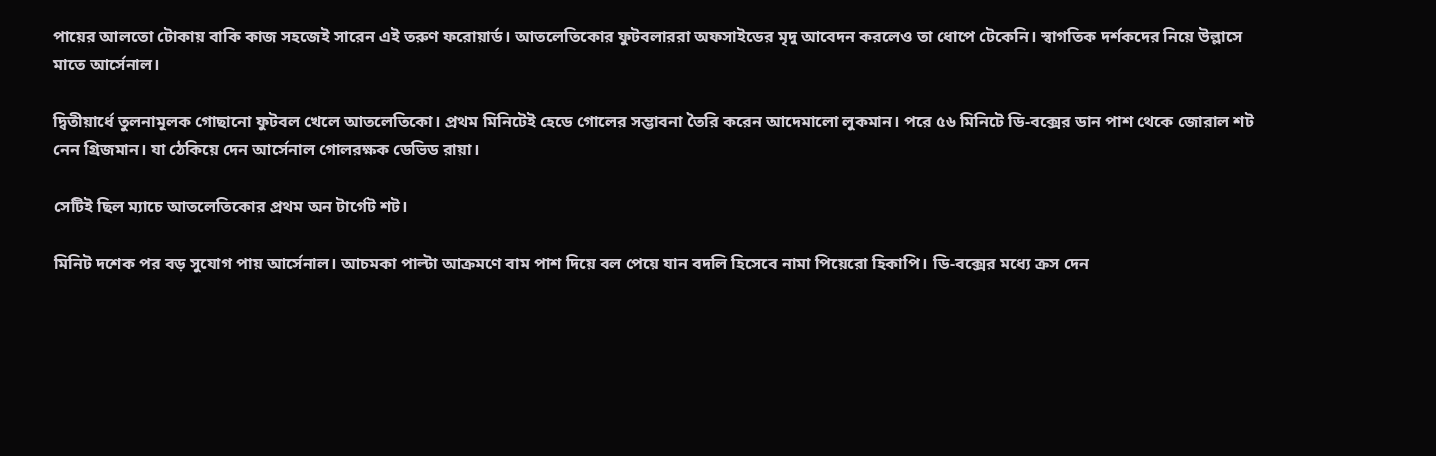পায়ের আলতো টোকায় বাকি কাজ সহজেই সারেন এই তরুণ ফরোয়ার্ড। আতলেতিকোর ফুটবলাররা অফসাইডের মৃদু আবেদন করলেও তা ধোপে টেকেনি। স্বাগতিক দর্শকদের নিয়ে উল্লাসে মাতে আর্সেনাল।

দ্বিতীয়ার্ধে তুলনামূলক গোছানো ফুটবল খেলে আতলেতিকো। প্রথম মিনিটেই হেডে গোলের সম্ভাবনা তৈরি করেন আদেমালো লুকমান। পরে ৫৬ মিনিটে ডি-বক্সের ডান পাশ থেকে জোরাল শট নেন গ্রিজমান। যা ঠেকিয়ে দেন আর্সেনাল গোলরক্ষক ডেভিড রায়া।

সেটিই ছিল ম্যাচে আতলেতিকোর প্রথম অন টার্গেট শট।

মিনিট দশেক পর বড় সুযোগ পায় আর্সেনাল। আচমকা পাল্টা আক্রমণে বাম পাশ দিয়ে বল পেয়ে যান বদলি হিসেবে নামা পিয়েরো হিকাপি। ডি-বক্সের মধ্যে ক্রস দেন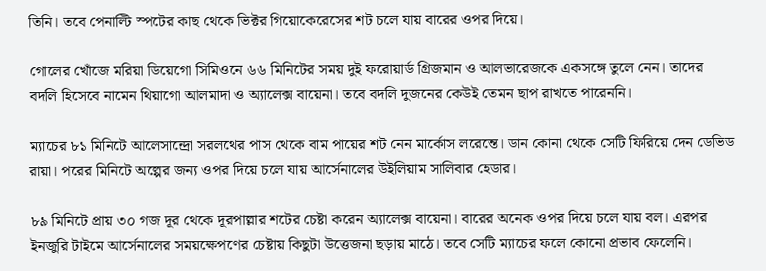তিনি। তবে পেনাল্টি স্পটের কাছ থেকে ভিক্টর গিয়োকেরেসের শট চলে যায় বারের ওপর দিয়ে।

গোলের খোঁজে মরিয়া ডিয়েগো সিমিওনে ৬৬ মিনিটের সময় দুই ফরোয়ার্ড গ্রিজমান ও আলভারেজকে একসঙ্গে তুলে নেন। তাদের বদলি হিসেবে নামেন থিয়াগো আলমাদা ও অ্যালেক্স বায়েনা। তবে বদলি দুজনের কেউই তেমন ছাপ রাখতে পারেননি।

ম্যাচের ৮১ মিনিটে আলেসান্দ্রো সরলথের পাস থেকে বাম পায়ের শট নেন মার্কোস লরেন্তে। ডান কোনা থেকে সেটি ফিরিয়ে দেন ডেভিড রায়া। পরের মিনিটে অল্পের জন্য ওপর দিয়ে চলে যায় আর্সেনালের উইলিয়াম সালিবার হেডার।

৮৯ মিনিটে প্রায় ৩০ গজ দূর থেকে দূরপাল্লার শটের চেষ্টা করেন অ্যালেক্স বায়েনা। বারের অনেক ওপর দিয়ে চলে যায় বল। এরপর ইনজুরি টাইমে আর্সেনালের সময়ক্ষেপণের চেষ্টায় কিছুটা উত্তেজনা ছড়ায় মাঠে। তবে সেটি ম্যাচের ফলে কোনো প্রভাব ফেলেনি।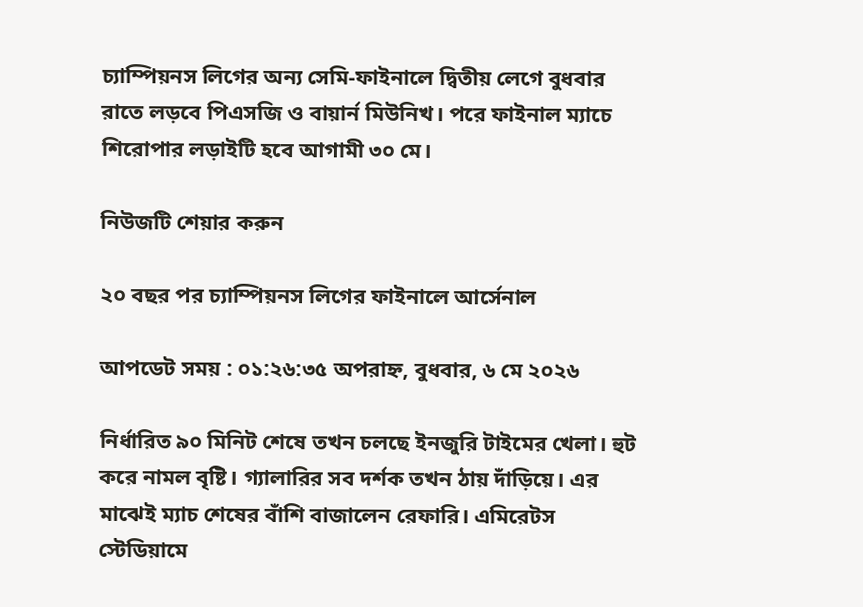চ্যাম্পিয়নস লিগের অন্য সেমি-ফাইনালে দ্বিতীয় লেগে বুধবার রাতে লড়বে পিএসজি ও বায়ার্ন মিউনিখ। পরে ফাইনাল ম্যাচে শিরোপার লড়াইটি হবে আগামী ৩০ মে।

নিউজটি শেয়ার করুন

২০ বছর পর চ্যাম্পিয়নস লিগের ফাইনালে আর্সেনাল

আপডেট সময় : ০১:২৬:৩৫ অপরাহ্ন, বুধবার, ৬ মে ২০২৬

নির্ধারিত ৯০ মিনিট শেষে তখন চলছে ইনজুরি টাইমের খেলা। হুট করে নামল বৃষ্টি। গ্যালারির সব দর্শক তখন ঠায় দাঁড়িয়ে। এর মাঝেই ম্যাচ শেষের বাঁশি বাজালেন রেফারি। এমিরেটস স্টেডিয়ামে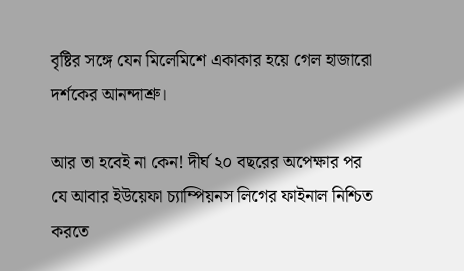বৃষ্টির সঙ্গে যেন মিলেমিশে একাকার হয়ে গেল হাজারো দর্শকের আনন্দাশ্রু।

আর তা হবেই না কেন! দীর্ঘ ২০ বছরের অপেক্ষার পর যে আবার ইউয়েফা চ্যাম্পিয়নস লিগের ফাইনাল নিশ্চিত করতে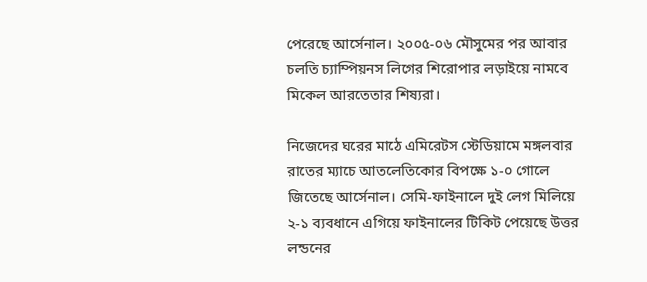পেরেছে আর্সেনাল। ২০০৫-০৬ মৌসুমের পর আবার চলতি চ্যাম্পিয়নস লিগের শিরোপার লড়াইয়ে নামবে মিকেল আরতেতার শিষ্যরা।

নিজেদের ঘরের মাঠে এমিরেটস স্টেডিয়ামে মঙ্গলবার রাতের ম্যাচে আতলেতিকোর বিপক্ষে ১-০ গোলে জিতেছে আর্সেনাল। সেমি-ফাইনালে দুই লেগ মিলিয়ে ২-১ ব্যবধানে এগিয়ে ফাইনালের টিকিট পেয়েছে উত্তর লন্ডনের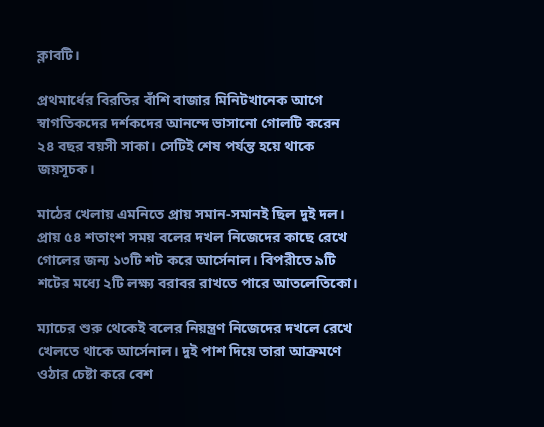ক্লাবটি।

প্রথমার্ধের বিরতির বাঁশি বাজার মিনিটখানেক আগে স্বাগতিকদের দর্শকদের আনন্দে ভাসানো গোলটি করেন ২৪ বছর বয়সী সাকা। সেটিই শেষ পর্যন্ত হয়ে থাকে জয়সূচক।

মাঠের খেলায় এমনিতে প্রায় সমান-সমানই ছিল দুই দল। প্রায় ৫৪ শতাংশ সময় বলের দখল নিজেদের কাছে রেখে গোলের জন্য ১৩টি শট করে আর্সেনাল। বিপরীতে ৯টি শটের মধ্যে ২টি লক্ষ্য বরাবর রাখতে পারে আতলেতিকো।

ম্যাচের শুরু থেকেই বলের নিয়ন্ত্রণ নিজেদের দখলে রেখে খেলতে থাকে আর্সেনাল। দুই পাশ দিয়ে তারা আক্রমণে ওঠার চেষ্টা করে বেশ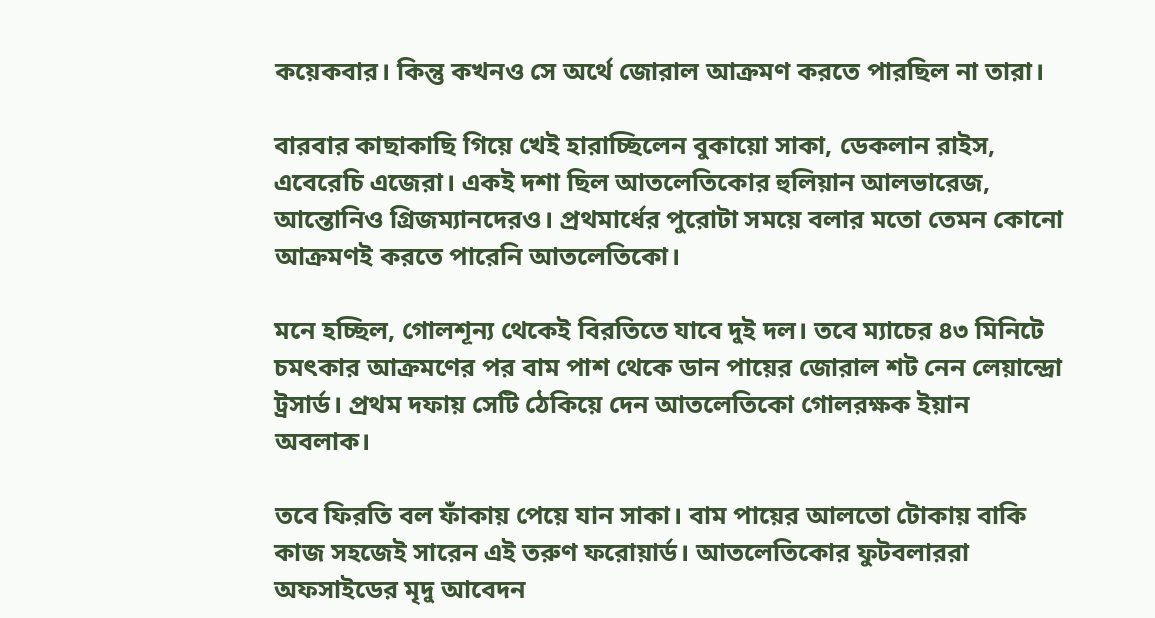কয়েকবার। কিন্তু কখনও সে অর্থে জোরাল আক্রমণ করতে পারছিল না তারা।

বারবার কাছাকাছি গিয়ে খেই হারাচ্ছিলেন বুকায়ো সাকা, ডেকলান রাইস, এবেরেচি এজেরা। একই দশা ছিল আতলেতিকোর হুলিয়ান আলভারেজ, আন্তোনিও গ্রিজম্যানদেরও। প্রথমার্ধের পুরোটা সময়ে বলার মতো তেমন কোনো আক্রমণই করতে পারেনি আতলেতিকো।

মনে হচ্ছিল, গোলশূন্য থেকেই বিরতিতে যাবে দুই দল। তবে ম্যাচের ৪৩ মিনিটে চমৎকার আক্রমণের পর বাম পাশ থেকে ডান পায়ের জোরাল শট নেন লেয়ান্দ্রো ট্রসার্ড। প্রথম দফায় সেটি ঠেকিয়ে দেন আতলেতিকো গোলরক্ষক ইয়ান অবলাক।

তবে ফিরতি বল ফাঁকায় পেয়ে যান সাকা। বাম পায়ের আলতো টোকায় বাকি কাজ সহজেই সারেন এই তরুণ ফরোয়ার্ড। আতলেতিকোর ফুটবলাররা অফসাইডের মৃদু আবেদন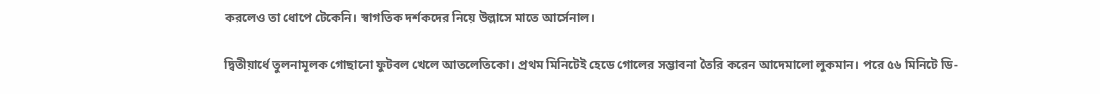করলেও তা ধোপে টেকেনি। স্বাগতিক দর্শকদের নিয়ে উল্লাসে মাতে আর্সেনাল।

দ্বিতীয়ার্ধে তুলনামূলক গোছানো ফুটবল খেলে আতলেতিকো। প্রথম মিনিটেই হেডে গোলের সম্ভাবনা তৈরি করেন আদেমালো লুকমান। পরে ৫৬ মিনিটে ডি-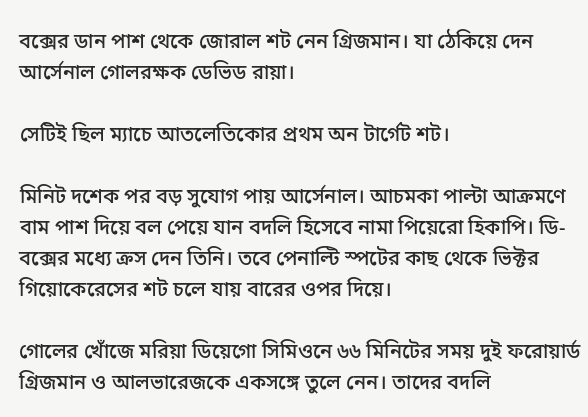বক্সের ডান পাশ থেকে জোরাল শট নেন গ্রিজমান। যা ঠেকিয়ে দেন আর্সেনাল গোলরক্ষক ডেভিড রায়া।

সেটিই ছিল ম্যাচে আতলেতিকোর প্রথম অন টার্গেট শট।

মিনিট দশেক পর বড় সুযোগ পায় আর্সেনাল। আচমকা পাল্টা আক্রমণে বাম পাশ দিয়ে বল পেয়ে যান বদলি হিসেবে নামা পিয়েরো হিকাপি। ডি-বক্সের মধ্যে ক্রস দেন তিনি। তবে পেনাল্টি স্পটের কাছ থেকে ভিক্টর গিয়োকেরেসের শট চলে যায় বারের ওপর দিয়ে।

গোলের খোঁজে মরিয়া ডিয়েগো সিমিওনে ৬৬ মিনিটের সময় দুই ফরোয়ার্ড গ্রিজমান ও আলভারেজকে একসঙ্গে তুলে নেন। তাদের বদলি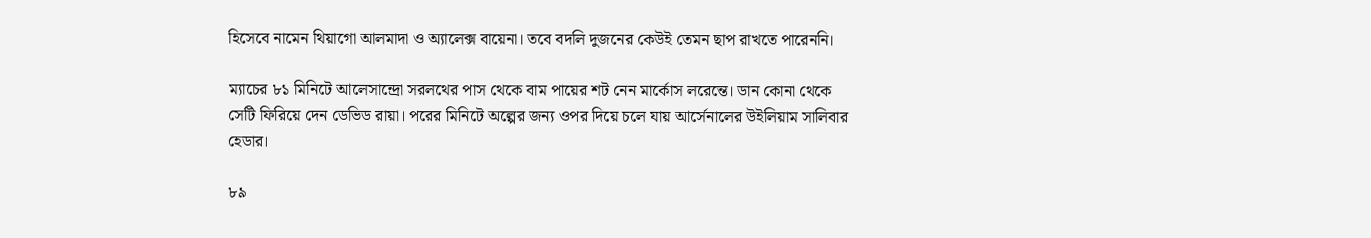হিসেবে নামেন থিয়াগো আলমাদা ও অ্যালেক্স বায়েনা। তবে বদলি দুজনের কেউই তেমন ছাপ রাখতে পারেননি।

ম্যাচের ৮১ মিনিটে আলেসান্দ্রো সরলথের পাস থেকে বাম পায়ের শট নেন মার্কোস লরেন্তে। ডান কোনা থেকে সেটি ফিরিয়ে দেন ডেভিড রায়া। পরের মিনিটে অল্পের জন্য ওপর দিয়ে চলে যায় আর্সেনালের উইলিয়াম সালিবার হেডার।

৮৯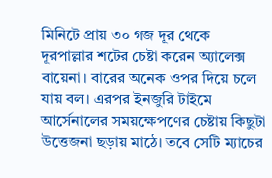মিনিটে প্রায় ৩০ গজ দূর থেকে দূরপাল্লার শটের চেষ্টা করেন অ্যালেক্স বায়েনা। বারের অনেক ওপর দিয়ে চলে যায় বল। এরপর ইনজুরি টাইমে আর্সেনালের সময়ক্ষেপণের চেষ্টায় কিছুটা উত্তেজনা ছড়ায় মাঠে। তবে সেটি ম্যাচের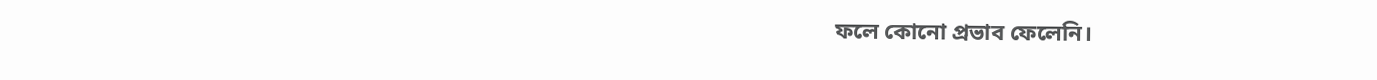ফলে কোনো প্রভাব ফেলেনি।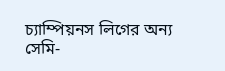চ্যাম্পিয়নস লিগের অন্য সেমি-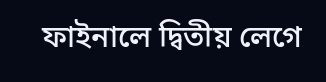ফাইনালে দ্বিতীয় লেগে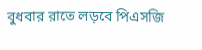বুধবার রাতে লড়বে পিএসজি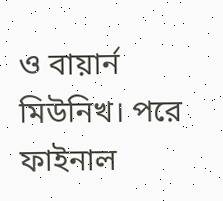ও বায়ার্ন মিউনিখ। পরে ফাইনাল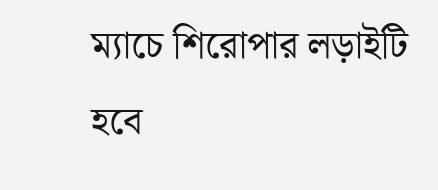ম্যাচে শিরোপার লড়াইটি হবে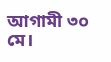আগামী ৩০ মে।